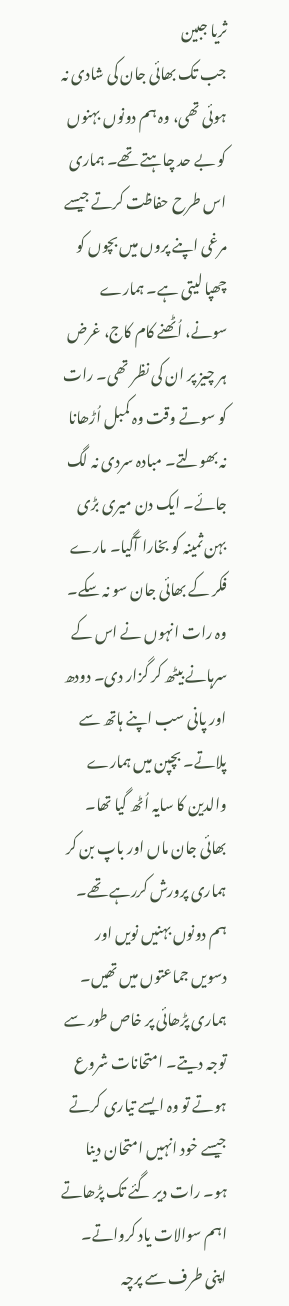ثریا جبین
جب تک بھائی جان کی شادی نہ ہوئی تھی، وہ ہم دونوں بہنوں کو بے حد چاہتے تھے۔ ہماری اس طرح حفاظت کرتے جیسے مرغی اپنے پروں میں بچوں کو چھپا لیتی ہے۔ ہمارے سونے، اُٹھنے کام کاج، غرض ہر چیز پر ان کی نظر تھی۔ رات کو سوتے وقت وہ کمبل اُڑھانا نہ بھولتے۔ مبادہ سردی نہ لگ جائے۔ ایک دن میری بڑی بہن ثمینہ کو بخارا آگیا۔ مارے فکر کے بھائی جان سو نہ سکے۔ وہ رات انہوں نے اس کے سرہانے بیٹھ کر گزار دی۔ دودھ اور پانی سب اپنے ہاتھ سے پلاتے۔ بچپن میں ہمارے والدین کا سایہ اُٹھ گیا تھا۔ بھائی جان ماں اور باپ بن کر ہماری پرورش کررہے تھے۔ ہم دونوں بہنیں نویں اور دسویں جماعتوں میں تھیں۔ ہماری پڑھائی پر خاص طور سے توجہ دیتے۔ امتحانات شروع ہوتے تو وہ ایسے تیاری کرتے جیسے خود انہیں امتحان دینا ہو۔ رات دیر گئے تک پڑھاتے اہم سوالات یاد کرواتے۔ اپنی طرف سے پرچہ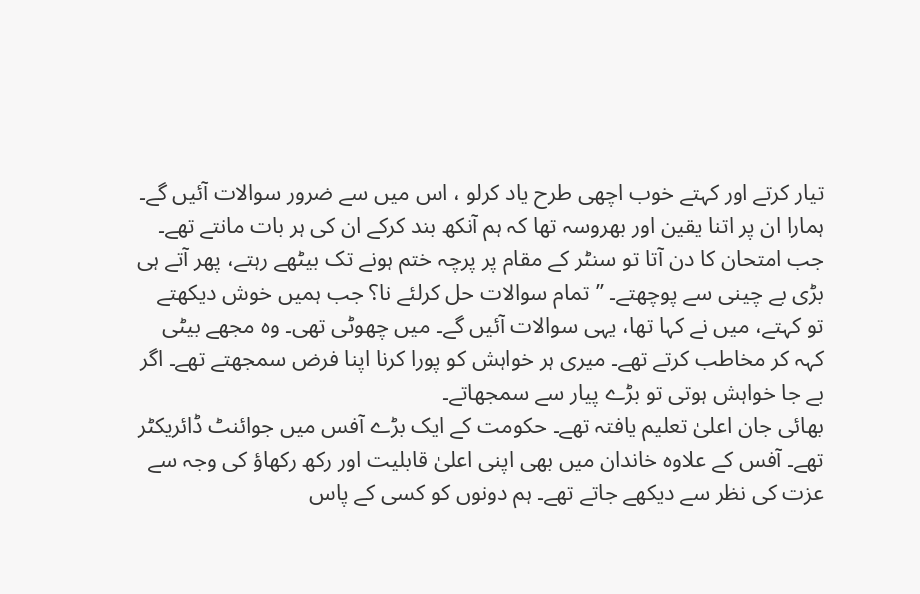تیار کرتے اور کہتے خوب اچھی طرح یاد کرلو ، اس میں سے ضرور سوالات آئیں گے۔ ہمارا ان پر اتنا یقین اور بھروسہ تھا کہ ہم آنکھ بند کرکے ان کی ہر بات مانتے تھے۔ جب امتحان کا دن آتا تو سنٹر کے مقام پر پرچہ ختم ہونے تک بیٹھے رہتے، پھر آتے ہی بڑی بے چینی سے پوچھتے۔ ’’تمام سوالات حل کرلئے نا؟ جب ہمیں خوش دیکھتے تو کہتے، میں نے کہا تھا، یہی سوالات آئیں گے۔ میں چھوٹی تھی۔ وہ مجھے بیٹی کہہ کر مخاطب کرتے تھے۔ میری ہر خواہش کو پورا کرنا اپنا فرض سمجھتے تھے۔ اگر بے جا خواہش ہوتی تو بڑے پیار سے سمجھاتے۔
بھائی جان اعلیٰ تعلیم یافتہ تھے۔ حکومت کے ایک بڑے آفس میں جوائنٹ ڈائریکٹر تھے۔ آفس کے علاوہ خاندان میں بھی اپنی اعلیٰ قابلیت اور رکھ رکھاؤ کی وجہ سے عزت کی نظر سے دیکھے جاتے تھے۔ ہم دونوں کو کسی کے پاس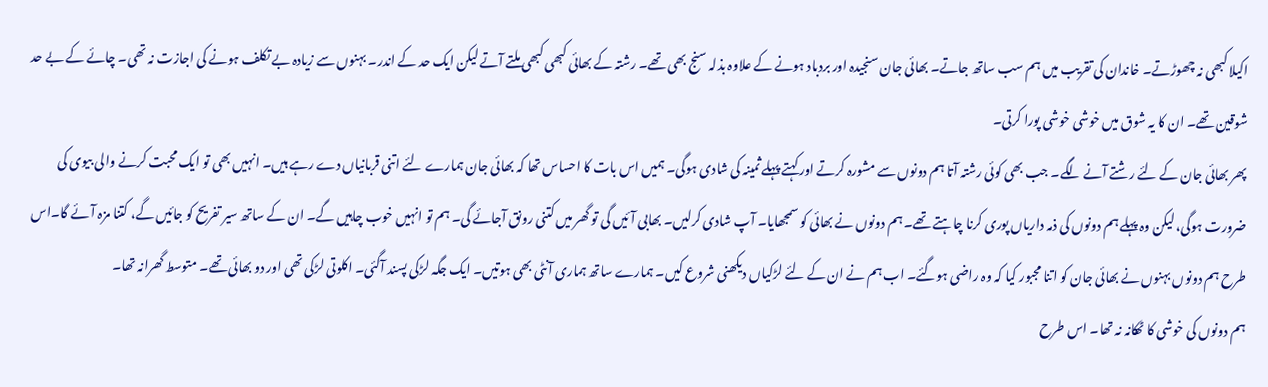اکیلا کبھی نہ چھوڑتے۔ خاندان کی تقریب میں ہم سب ساتھ جاتے۔ بھائی جان سنجیدہ اور بردباد ہونے کے علاوہ بذلہ سنج بھی تھے۔ رشتہ کے بھائی کبھی کبھی ملتے آتے لیکن ایک حد کے اندر۔ بہنوں سے زیادہ بے تکلف ہونے کی اجازت نہ تھی۔ چائے کے بے حد شوقین تھے۔ ان کا یہ شوق میں خوشی خوشی پورا کرتی۔
پھر بھائی جان کے لئے رشتے آنے لگے۔ جب بھی کوئی رشتہ آتا ہم دونوں سے مشورہ کرتے اور کہتے پہلے ثمینہ کی شادی ہوگی۔ ہمیں اس بات کا احساس تھا کہ بھائی جان ہمارے لئے اتنی قربانیاں دے رہے ہیں۔ انہیں بھی تو ایک محبت کرنے والی بیوی کی ضرورت ہوگی، لیکن وہ پہلے ہم دونوں کی ذمہ داریاں پوری کرنا چاہتے تھے۔ ہم دونوں نے بھائی کو سمجھایا۔ آپ شادی کرلیں۔ بھابی آئیں گی تو گھر میں کتنی رونق آجائے گی۔ ہم تو انہیں خوب چاہیں گے۔ ان کے ساتھ سیر تفریح کو جائیں گے، کتنا مزہ آئے گا۔اس طرح ہم دونوں بہنوں نے بھائی جان کو اتنا مجبور کیا کہ وہ راضی ہوگئے۔ اب ہم نے ان کے لئے لڑکیاں دیکھنی شروع کیں۔ ہمارے ساتھ ہماری آنٹی بھی ہوتیں۔ ایک جگہ لڑکی پسند آگئی۔ اکلوتی لڑکی تھی اور دو بھائی تھے۔ متوسط گھرانہ تھا۔
ہم دونوں کی خوشی کا ٹھکانہ نہ تھا۔ اس طرح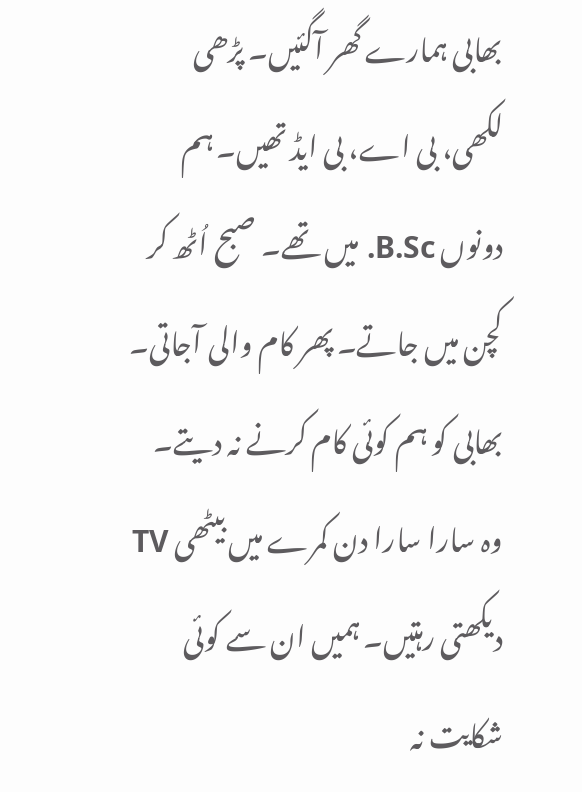بھابی ہمارے گھر آگئیں۔ پڑھی لکھی، بی اے، بی ایڈ تھیں۔ ہم دونوں B.Sc. میں تھے۔ صبح اُٹھ کر کچن میں جاتے۔ پھر کام والی آجاتی۔ بھابی کو ہم کوئی کام کرنے نہ دیتے۔ وہ سارا سارا دن کمرے میں بیٹھی TV دیکھتی رہتیں۔ ہمیں ان سے کوئی شکایت نہ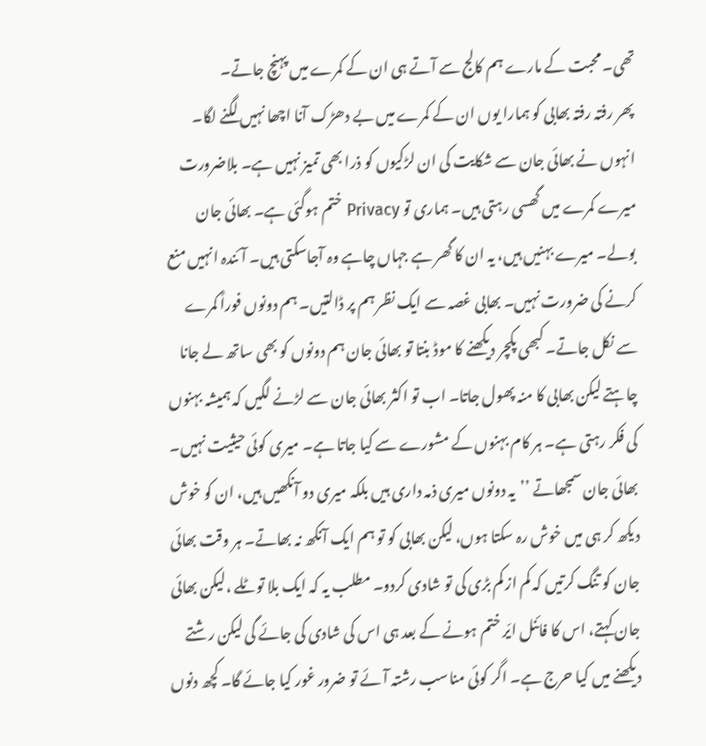تھی۔ محبت کے مارے ہم کالج سے آتے ہی ان کے کمرے میں پہنچ جاتے۔
پھر رفتہ رفتہ بھابی کو ہمارا یوں ان کے کمرے میں بے دھڑک آنا اچھا نہیں لگنے لگا۔ انہوں نے بھائی جان سے شکایت کی ان لڑکیوں کو ذرا بھی تمیز نہیں ہے۔ بلاضرورت میرے کمرے میں گھسی رہتی ہیں۔ ہماری تو Privacy ختم ہوگئی ہے۔ بھائی جان بولے۔ میرے بہنیں ہیں، یہ ان کا گھر ہے جہاں چاہے وہ آجاسکتی ہیں۔ آئندہ انہیں منع کرنے کی ضرورت نہیں۔ بھابی غصہ سے ایک نظر ہم پر ڈالتیں۔ ہم دونوں فوراً کمرے سے نکل جاتے۔ کبھی پکچر دیکھنے کا موڈ بنتا تو بھائی جان ہم دونوں کو بھی ساتھ لے جانا چاہتے لیکن بھابی کا منہ پھول جاتا۔ اب تو اکثر بھائی جان سے لڑنے لگیں کہ ہمیشہ بہنوں کی فکر رہتی ہے۔ ہر کام بہنوں کے مشورے سے کیا جاتا ہے۔ میری کوئی حیثیت نہیں۔
بھائی جان سمجھاتے ’’یہ دونوں میری ذمہ داری ہیں بلکہ میری دو آنکھیں ہیں، ان کو خوش دیکھ کر ہی میں خوش رہ سکتا ہوں، لیکن بھابی کو تو ہم ایک آنکھ نہ بھاتے۔ ہر وقت بھائی جان کو تنگ کرتیں کہ کم از کم بڑی کی تو شادی کردو۔ مطلب یہ کہ ایک بلا توٹلے ،لیکن بھائی جان کہتے، اس کا فائنل ایّر ختم ہونے کے بعد ہی اس کی شادی کی جائے گی لیکن رشتے دیکھنے میں کیا حرج ہے۔ اگر کوئی مناسب رشتہ آئے تو ضرور غور کیا جائے گا۔ کچھ دنوں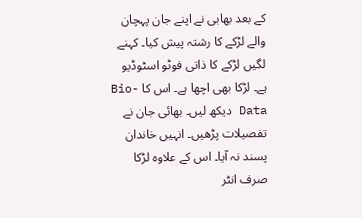کے بعد بھابی نے اپنے جان پہچان والے لڑکے کا رشتہ پیش کیا۔ کہنے لگیں لڑکے کا ذاتی فوٹو اسٹوڈیو ہے۔ لڑکا بھی اچھا ہے۔ اس کا Bio-Data دیکھ لیں۔ بھائی جان نے تفصیلات پڑھیں۔ انہیں خاندان پسند نہ آیا۔ اس کے علاوہ لڑکا صرف انٹر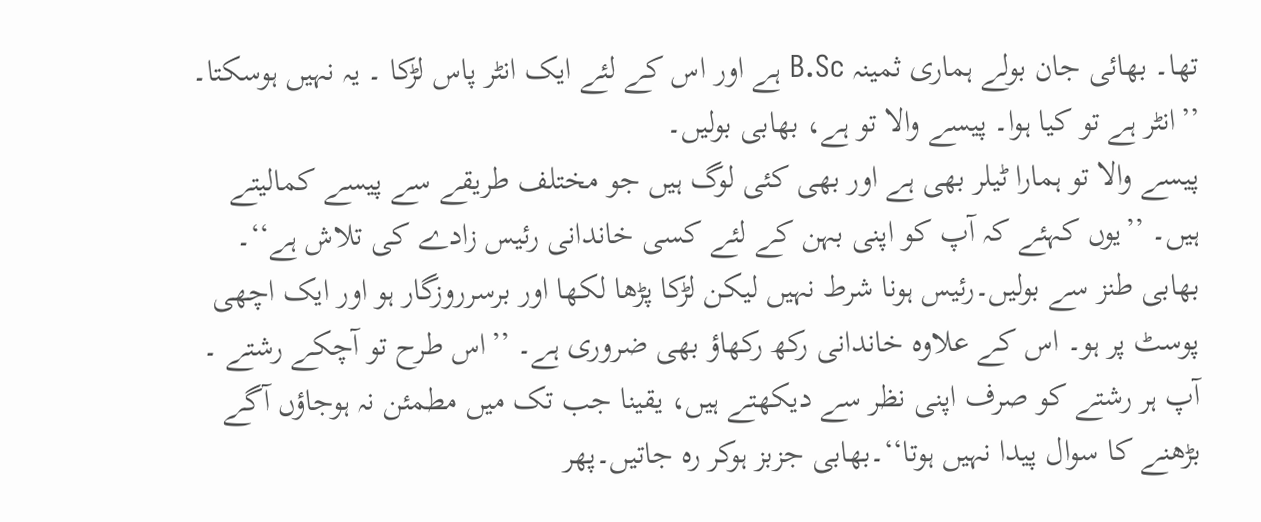تھا۔ بھائی جان بولے ہماری ثمینہ B.Sc ہے اور اس کے لئے ایک انٹر پاس لڑکا ۔ یہ نہیں ہوسکتا۔ ’’انٹر ہے تو کیا ہوا۔ پیسے والا تو ہے، بھابی بولیں۔
پیسے والا تو ہمارا ٹیلر بھی ہے اور بھی کئی لوگ ہیں جو مختلف طریقے سے پیسے کمالیتے ہیں۔ ’’یوں کہئے کہ آپ کو اپنی بہن کے لئے کسی خاندانی رئیس زادے کی تلاش ہے‘‘۔
بھابی طنز سے بولیں۔رئیس ہونا شرط نہیں لیکن لڑکا پڑھا لکھا اور برسرروزگار ہو اور ایک اچھی پوسٹ پر ہو۔ اس کے علاوہ خاندانی رکھ رکھاؤ بھی ضروری ہے۔ ’’اس طرح تو آچکے رشتے ۔ آپ ہر رشتے کو صرف اپنی نظر سے دیکھتے ہیں، یقینا جب تک میں مطمئن نہ ہوجاؤں آگے بڑھنے کا سوال پیدا نہیں ہوتا‘‘۔بھابی جزبز ہوکر رہ جاتیں۔پھر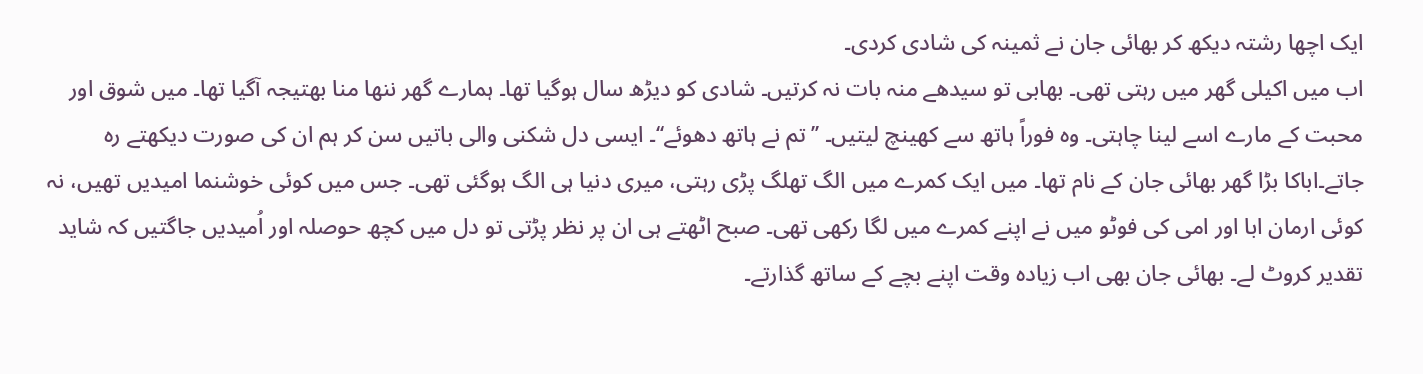ایک اچھا رشتہ دیکھ کر بھائی جان نے ثمینہ کی شادی کردی۔
اب میں اکیلی گھر میں رہتی تھی۔ بھابی تو سیدھے منہ بات نہ کرتیں۔ شادی کو دیڑھ سال ہوگیا تھا۔ ہمارے گھر ننھا منا بھتیجہ آگیا تھا۔ میں شوق اور محبت کے مارے اسے لینا چاہتی۔ وہ فوراً ہاتھ سے کھینچ لیتیں۔ ’’تم نے ہاتھ دھوئے‘‘۔ ایسی دل شکنی والی باتیں سن کر ہم ان کی صورت دیکھتے رہ جاتے۔اباکا بڑا گھر بھائی جان کے نام تھا۔ میں ایک کمرے میں الگ تھلگ پڑی رہتی، میری دنیا ہی الگ ہوگئی تھی۔ جس میں کوئی خوشنما امیدیں تھیں، نہ کوئی ارمان ابا اور امی کی فوٹو میں نے اپنے کمرے میں لگا رکھی تھی۔ صبح اٹھتے ہی ان پر نظر پڑتی تو دل میں کچھ حوصلہ اور اُمیدیں جاگتیں کہ شاید تقدیر کروٹ لے۔ بھائی جان بھی اب زیادہ وقت اپنے بچے کے ساتھ گذارتے۔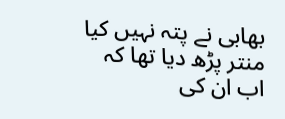بھابی نے پتہ نہیں کیا منتر پڑھ دیا تھا کہ اب ان کی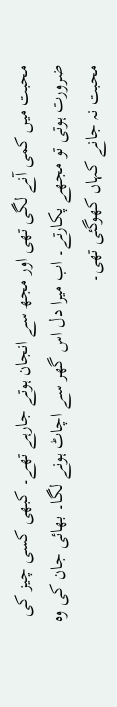محبت میں کمی آنے لگی تھی اور مجھ سے انجان ہوتے جارہے تھے۔ کبھی کسی چیز کی ضرورت ہوتی تو مجھے پکارتے۔ اب میرا دل اس گھر سے اچاٹ ہونے لگا۔ بھائی جان کی وہ محبت نہ جانے کہاں کھوگئی تھی۔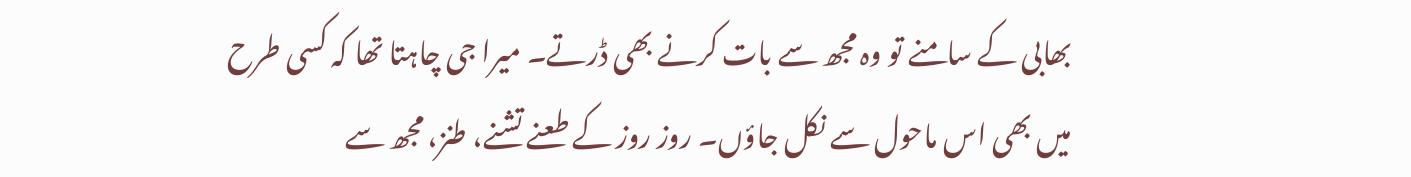بھابی کے سامنے تو وہ مجھ سے بات کرنے بھی ڈرتے۔ میرا جی چاہتا تھا کہ کسی طرح میں بھی اس ماحول سے نکل جاؤں۔ روز روز کے طعنے تشنے، طنز، مجھ سے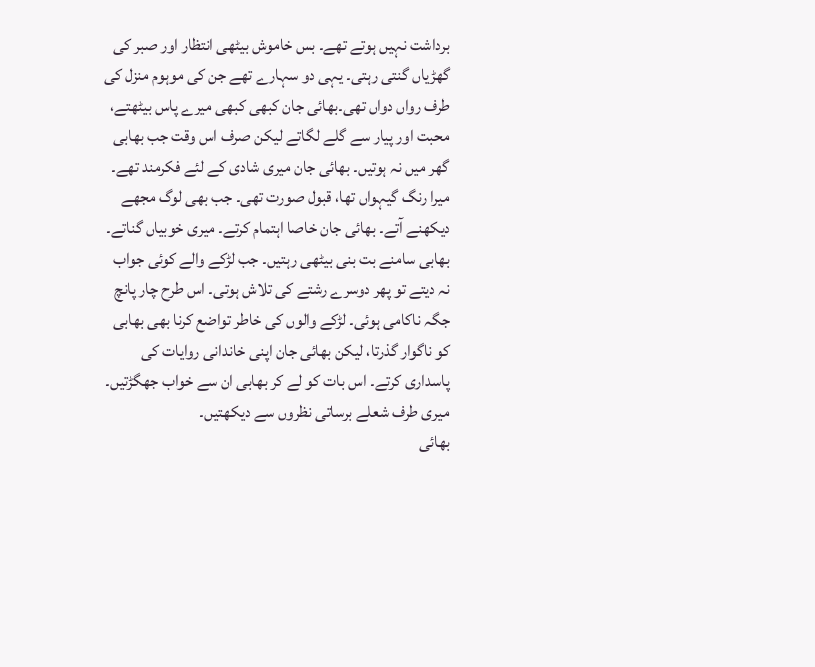برداشت نہیں ہوتے تھے۔ بس خاموش بیٹھی انتظار اور صبر کی گھڑیاں گنتی رہتی۔ یہی دو سہارے تھے جن کی موہوم منزل کی طرف رواں دواں تھی۔بھائی جان کبھی کبھی میرے پاس بیٹھتے، محبت اور پیار سے گلے لگاتے لیکن صرف اس وقت جب بھابی گھر میں نہ ہوتیں۔ بھائی جان میری شادی کے لئے فکرمند تھے۔ میرا رنگ گیہواں تھا، قبول صورت تھی۔ جب بھی لوگ مجھے دیکھنے آتے۔ بھائی جان خاصا اہتمام کرتے۔ میری خوبیاں گناتے۔ بھابی سامنے بت بنی بیٹھی رہتیں۔ جب لڑکے والے کوئی جواب نہ دیتے تو پھر دوسرے رشتے کی تلاش ہوتی۔ اس طرح چار پانچ جگہ ناکامی ہوئی۔ لڑکے والوں کی خاطر تواضع کرنا بھی بھابی کو ناگوار گذرتا، لیکن بھائی جان اپنی خاندانی روایات کی پاسداری کرتے۔ اس بات کو لے کر بھابی ان سے خواب جھگڑتیں۔ میری طرف شعلے برساتی نظروں سے دیکھتیں۔
بھائی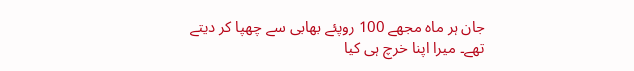جان ہر ماہ مجھے 100 روپئے بھابی سے چھپا کر دیتے تھے۔ میرا اپنا خرچ ہی کیا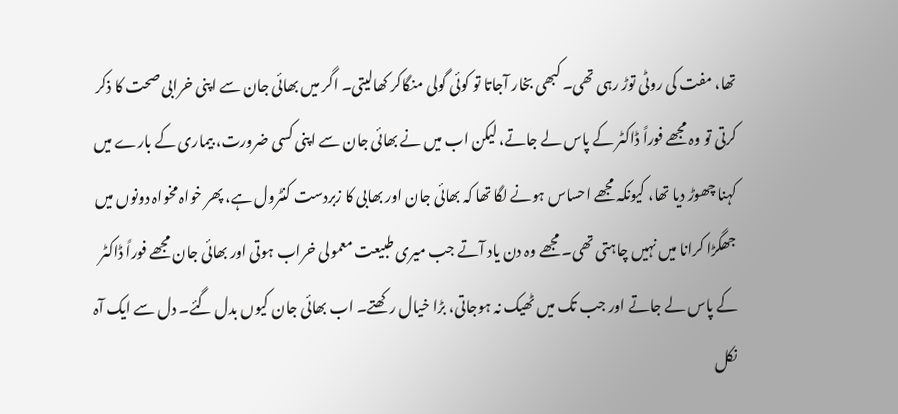تھا، مفت کی روٹی توڑ رہی تھی۔ کبھی بخار آجاتا تو کوئی گولی منگاکر کھالیتی۔ اگر میں بھائی جان سے اپنی خرابی صحت کا ذکر کرتی تو وہ مجھے فوراً ڈاکٹر کے پاس لے جاتے، لیکن اب میں نے بھائی جان سے اپنی کسی ضرورت، بیماری کے بارے میں کہنا چھوڑ دیا تھا، کیونکہ مجھے احساس ہونے لگا تھا کہ بھائی جان اور بھابی کا زبردست کنٹرول ہے، پھر خواہ مخواہ دونوں میں جھگڑا کرانا میں نہیں چاہتی تھی۔ مجھے وہ دن یاد آتے جب میری طبیعت معمولی خراب ہوتی اور بھائی جان مجھے فوراً ڈاکٹر کے پاس لے جاتے اور جب تک میں ٹھیک نہ ہوجاتی، بڑا خیال رکھتے۔ اب بھائی جان کیوں بدل گئے۔ دل سے ایک آہ نکل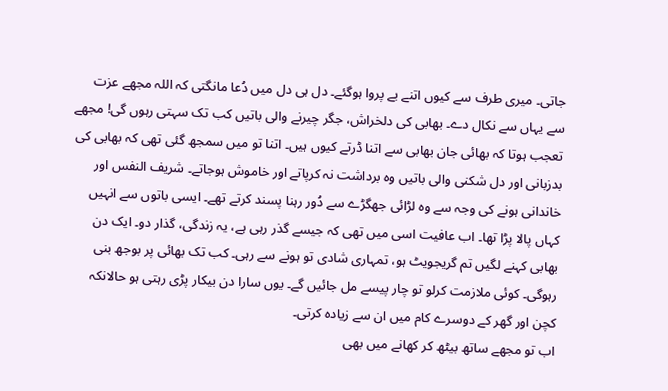جاتی۔ میری طرف سے کیوں اتنے بے پروا ہوگئے۔ دل ہی دل میں دُعا مانگتی کہ اللہ مجھے عزت سے یہاں سے نکال دے۔ بھابی کی دلخراش، جگر چیرنے والی باتیں کب تک سہتی رہوں گی! مجھے تعجب ہوتا کہ بھائی جان بھابی سے اتنا ڈرتے کیوں ہیں۔ اتنا تو میں سمجھ گئی تھی کہ بھابی کی بدزبانی اور دل شکنی والی باتیں وہ برداشت نہ کرپاتے اور خاموش ہوجاتے۔ شریف النفس اور خاندانی ہونے کی وجہ سے وہ لڑائی جھگڑے سے دُور رہنا پسند کرتے تھے۔ ایسی باتوں سے انہیں کہاں پالا پڑا تھا۔ اب عافیت اسی میں تھی کہ جیسے گذر رہی ہے، یہ زندگی، گذار دو۔ ایک دن بھابی کہنے لگیں تم گریجویٹ ہو، تمہاری شادی تو ہونے سے رہی۔ کب تک بھائی پر بوجھ بنی رہوگی۔ کوئی ملازمت کرلو تو چار پیسے مل جائیں گے۔ یوں سارا دن بیکار پڑی رہتی ہو حالانکہ کچن اور گھر کے دوسرے کام میں ان سے زیادہ کرتی۔
اب تو مجھے ساتھ بیٹھ کر کھانے میں بھی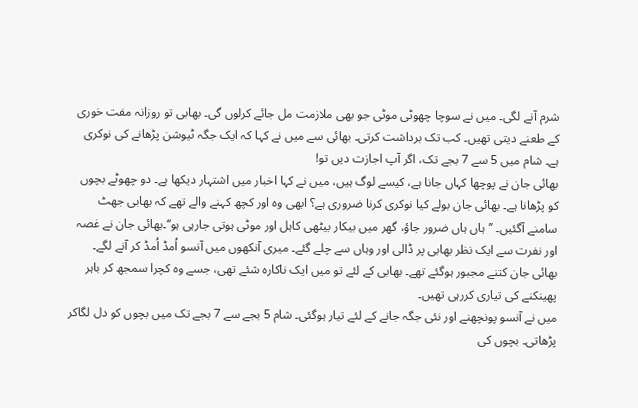شرم آنے لگی۔ میں نے سوچا چھوٹی موٹی جو بھی ملازمت مل جائے کرلوں گی۔ بھابی تو روزانہ مفت خوری کے طعنے دیتی تھیں۔ کب تک برداشت کرتی۔ بھائی سے میں نے کہا کہ ایک جگہ ٹیوشن پڑھانے کی نوکری ہے۔ شام میں 5 سے 7 بجے تک، اگر آپ اجازت دیں تو!
بھائی جان نے پوچھا کہاں جانا ہے، کیسے لوگ ہیں، میں نے کہا اخبار میں اشتہار دیکھا ہے۔ دو چھوٹے بچوں کو پڑھانا ہے۔ بھائی جان بولے کیا نوکری کرنا ضروری ہے؟ ابھی وہ اور کچھ کہنے والے تھے کہ بھابی جھٹ سامنے آگئیں۔ ’’ہاں ہاں ضرور جاؤ، گھر میں بیکار بیٹھی کاہل اور موٹی ہوتی جارہی ہو‘‘۔بھائی جان نے غصہ اور نفرت سے ایک نظر بھابی پر ڈالی اور وہاں سے چلے گئے۔ میری آنکھوں میں آنسو اُمڈ اُمڈ کر آنے لگے۔ بھائی جان کتنے مجبور ہوگئے تھے۔ بھابی کے لئے تو میں ایک ناکارہ شئے تھی، جسے وہ کچرا سمجھ کر باہر پھینکنے کی تیاری کررہی تھیں۔
میں نے آنسو پونچھنے اور نئی جگہ جانے کے لئے تیار ہوگئی۔ شام 5 بجے سے 7 بجے تک میں بچوں کو دل لگاکر پڑھاتی۔ بچوں کی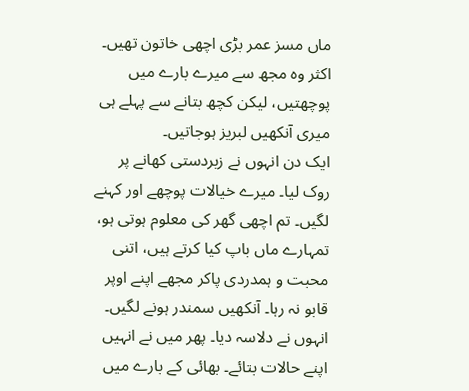ماں مسز عمر بڑی اچھی خاتون تھیں۔ اکثر وہ مجھ سے میرے بارے میں پوچھتیں، لیکن کچھ بتانے سے پہلے ہی میری آنکھیں لبریز ہوجاتیں۔
ایک دن انہوں نے زبردستی کھانے پر روک لیا۔ میرے خیالات پوچھے اور کہنے لگیں۔ تم اچھی گھر کی معلوم ہوتی ہو، تمہارے ماں باپ کیا کرتے ہیں، اتنی محبت و ہمدردی پاکر مجھے اپنے اوپر قابو نہ رہا۔ آنکھیں سمندر ہونے لگیں۔ انہوں نے دلاسہ دیا۔ پھر میں نے انہیں اپنے حالات بتائے۔ بھائی کے بارے میں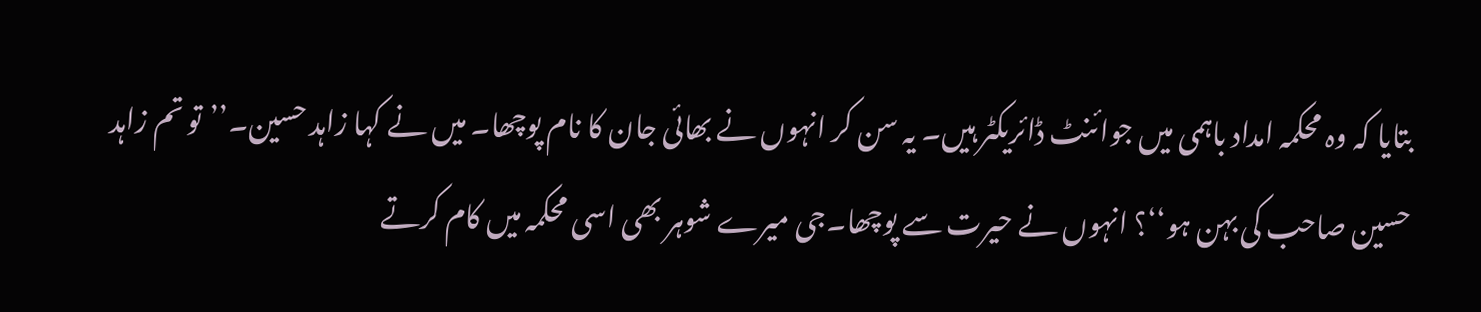بتایا کہ وہ محکمہ امداد باہمی میں جوائنٹ ڈائریکٹر ہیں۔ یہ سن کر انہوں نے بھائی جان کا نام پوچھا۔ میں نے کہا زاہد حسین۔’’تو تم زاہد حسین صاحب کی بہن ہو‘‘؟ انہوں نے حیرت سے پوچھا۔جی میرے شوہر بھی اسی محکمہ میں کام کرتے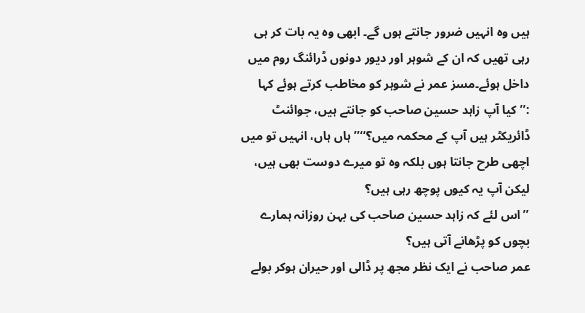ہیں وہ انہیں ضرور جانتے ہوں گے۔ ابھی وہ یہ بات کر ہی رہی تھیں کہ ان کے شوہر اور دیور دونوں ڈرائنگ روم میں داخل ہوئے۔مسز عمر نے شوہر کو مخاطب کرتے ہوئے کہا :’’کیا آپ زاہد حسین صاحب کو جانتے ہیں، جوائنٹ ڈائریکٹر ہیں آپ کے محکمہ میں؟‘‘’’ہاں ہاں، انہیں تو میں اچھی طرح جانتا ہوں بلکہ وہ تو میرے دوست بھی ہیں، لیکن آپ یہ کیوں پوچھ رہی ہیں؟
’’اس لئے کہ زاہد حسین صاحب کی بہن روزانہ ہمارے بچوں کو پڑھانے آتی ہیں؟
عمر صاحب نے ایک نظر مجھ پر ڈالی اور حیران ہوکر بولے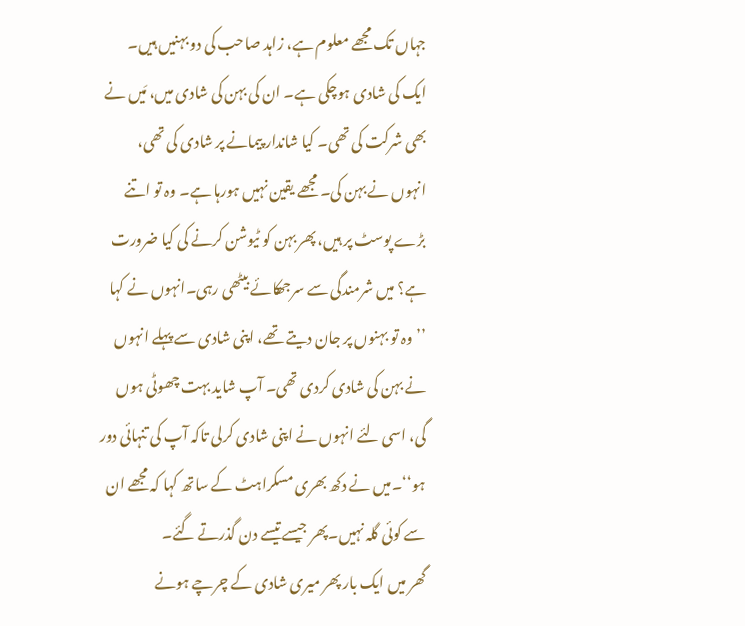جہاں تک مجھے معلوم ہے، زاہد صاحب کی دو بہنیں ہیں۔ ایک کی شادی ہوچکی ہے۔ ان کی بہن کی شادی میں، مَیں نے بھی شرکت کی تھی۔ کیا شاندار پیمانے پر شادی کی تھی، انہوں نے بہن کی۔ مجھے یقین نہیں ہورہا ہے۔ وہ تو اتنے بڑے پوسٹ پر ہیں، پھر بہن کو ٹیوشن کرنے کی کیا ضرورت ہے؟ میں شرمندگی سے سرجھکائے بیٹھی رہی۔انہوں نے کہا ’’وہ تو بہنوں پر جان دیتے تھے، اپنی شادی سے پہلے انہوں نے بہن کی شادی کردی تھی۔ آپ شاید بہت چھوٹی ہوں گی، اسی لئے انہوں نے اپنی شادی کرلی تاکہ آپ کی تنہائی دور ہو‘‘۔میں نے دکھ بھری مسکراہٹ کے ساتھ کہا کہ مجھے ان سے کوئی گلہ نہیں۔پھر جیسے تیسے دن گذرتے گئے۔
گھر میں ایک بار پھر میری شادی کے چرچے ہونے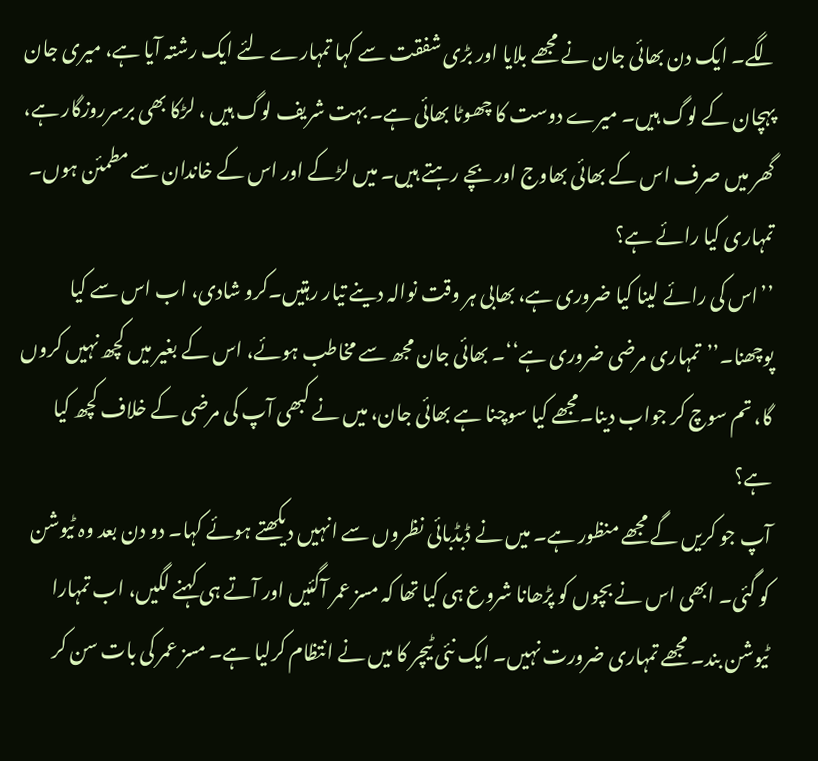لگے۔ ایک دن بھائی جان نے مجھے بلایا اور بڑی شفقت سے کہا تمہارے لئے ایک رشتہ آیا ہے، میری جان پہچان کے لوگ ہیں۔ میرے دوست کا چھوٹا بھائی ہے۔ بہت شریف لوگ ہیں ، لڑکا بھی برسرروزگار ہے، گھر میں صرف اس کے بھائی بھاوج اور بچے رہتے ہیں۔ میں لڑکے اور اس کے خاندان سے مطمئن ہوں۔ تمہاری کیا رائے ہے؟
’’اس کی رائے لینا کیا ضروری ہے، بھابی ہر وقت نوالہ دینے تیار رہتیں۔کرو شادی، اب اس سے کیا پوچھنا۔’’تمہاری مرضی ضروری ہے‘‘۔ بھائی جان مجھ سے مخاطب ہوئے، اس کے بغیر میں کچھ نہیں کروں گا، تم سوچ کر جواب دینا۔مجھے کیا سوچنا ہے بھائی جان، میں نے کبھی آپ کی مرضی کے خلاف کچھ کیا ہے؟
آپ جو کریں گے مجھے منظور ہے۔ میں نے ڈبڈبائی نظروں سے انہیں دیکھتے ہوئے کہا۔ دو دن بعد وہ ٹیوشن کو گئی۔ ابھی اس نے بچوں کو پڑھانا شروع ہی کیا تھا کہ مسز عمر آگئیں اور آتے ہی کہنے لگیں، اب تمہارا ٹیوشن بند۔ مجھے تمہاری ضرورت نہیں۔ ایک نئی ٹیچر کا میں نے انتظام کرلیا ہے۔ مسز عمر کی بات سن کر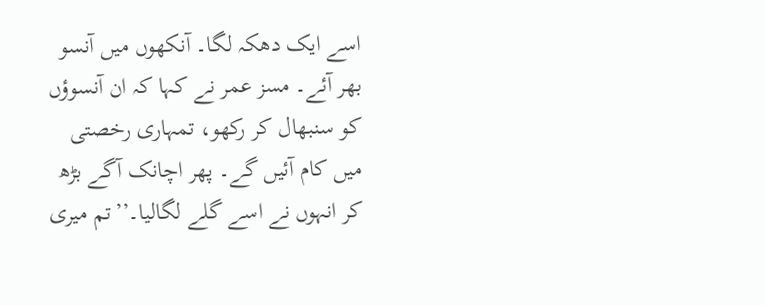اسے ایک دھکہ لگا۔ آنکھوں میں آنسو بھر آئے۔ مسز عمر نے کہا کہ ان آنسوؤں کو سنبھال کر رکھو، تمہاری رخصتی میں کام آئیں گے۔ پھر اچانک آگے بڑھ کر انہوں نے اسے گلے لگالیا۔’’تم میری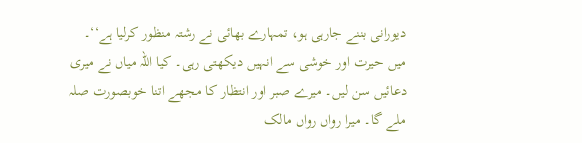دیورانی بننے جارہی ہو، تمہارے بھائی نے رشتہ منظور کرلیا ہے‘‘۔
میں حیرت اور خوشی سے انہیں دیکھتی رہی۔ کیا اللہ میاں نے میری دعائیں سن لیں۔ میرے صبر اور انتظار کا مجھے اتنا خوبصورت صلہ ملے گا۔ میرا رواں رواں مالک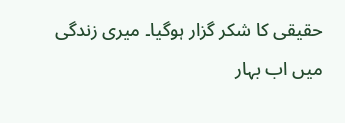حقیقی کا شکر گزار ہوگیا۔ میری زندگی میں اب بہار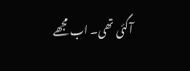آگئی تھی۔ اب مجھے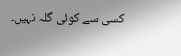کسی سے کوئی گلہ نہیں۔